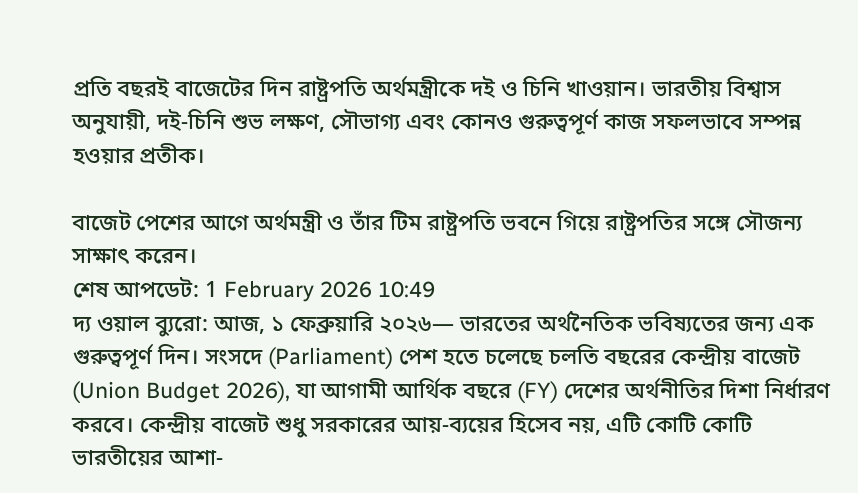প্রতি বছরই বাজেটের দিন রাষ্ট্রপতি অর্থমন্ত্রীকে দই ও চিনি খাওয়ান। ভারতীয় বিশ্বাস অনুযায়ী, দই-চিনি শুভ লক্ষণ, সৌভাগ্য এবং কোনও গুরুত্বপূর্ণ কাজ সফলভাবে সম্পন্ন হওয়ার প্রতীক।

বাজেট পেশের আগে অর্থমন্ত্রী ও তাঁর টিম রাষ্ট্রপতি ভবনে গিয়ে রাষ্ট্রপতির সঙ্গে সৌজন্য সাক্ষাৎ করেন।
শেষ আপডেট: 1 February 2026 10:49
দ্য ওয়াল ব্যুরো: আজ, ১ ফেব্রুয়ারি ২০২৬— ভারতের অর্থনৈতিক ভবিষ্যতের জন্য এক গুরুত্বপূর্ণ দিন। সংসদে (Parliament) পেশ হতে চলেছে চলতি বছরের কেন্দ্রীয় বাজেট (Union Budget 2026), যা আগামী আর্থিক বছরে (FY) দেশের অর্থনীতির দিশা নির্ধারণ করবে। কেন্দ্রীয় বাজেট শুধু সরকারের আয়-ব্যয়ের হিসেব নয়, এটি কোটি কোটি ভারতীয়ের আশা-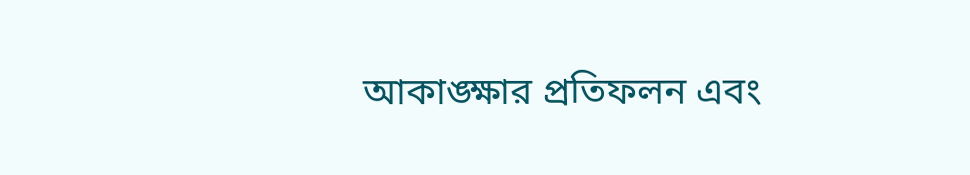আকাঙ্ক্ষার প্রতিফলন এবং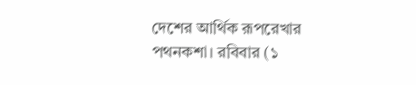দেশের আর্থিক রূপরেখার পথনকশা। রবিবার (১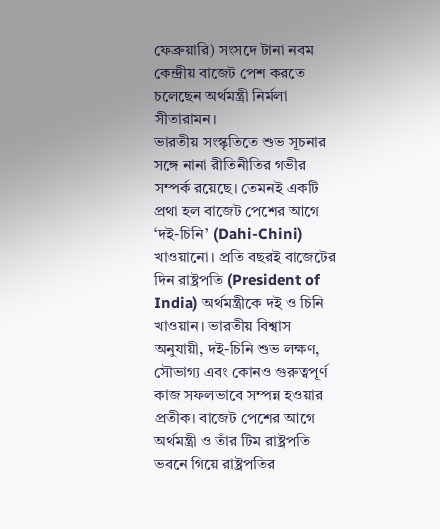ফেব্রুয়ারি) সংসদে টানা নবম কেন্দ্রীয় বাজেট পেশ করতে চলেছেন অর্থমন্ত্রী নির্মলা সীতারামন।
ভারতীয় সংস্কৃতিতে শুভ সূচনার সঙ্গে নানা রীতিনীতির গভীর সম্পর্ক রয়েছে। তেমনই একটি প্রথা হল বাজেট পেশের আগে ‘দই-চিনি’ (Dahi-Chini) খাওয়ানো। প্রতি বছরই বাজেটের দিন রাষ্ট্রপতি (President of India) অর্থমন্ত্রীকে দই ও চিনি খাওয়ান। ভারতীয় বিশ্বাস অনুযায়ী, দই-চিনি শুভ লক্ষণ, সৌভাগ্য এবং কোনও গুরুত্বপূর্ণ কাজ সফলভাবে সম্পন্ন হওয়ার প্রতীক। বাজেট পেশের আগে অর্থমন্ত্রী ও তাঁর টিম রাষ্ট্রপতি ভবনে গিয়ে রাষ্ট্রপতির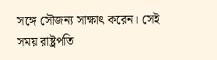সঙ্গে সৌজন্য সাক্ষাৎ করেন। সেই সময় রাষ্ট্রপতি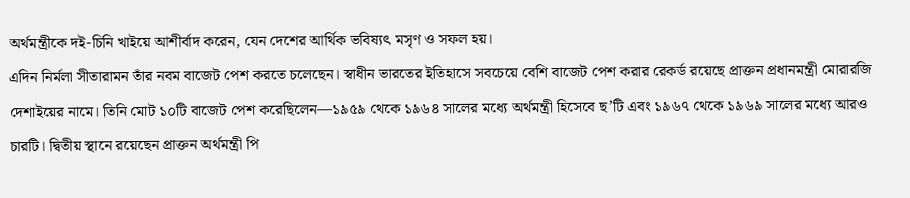অর্থমন্ত্রীকে দই-চিনি খাইয়ে আশীর্বাদ করেন, যেন দেশের আর্থিক ভবিষ্যৎ মসৃণ ও সফল হয়।
এদিন নির্মলা সীতারামন তাঁর নবম বাজেট পেশ করতে চলেছেন। স্বাধীন ভারতের ইতিহাসে সবচেয়ে বেশি বাজেট পেশ করার রেকর্ড রয়েছে প্রাক্তন প্রধানমন্ত্রী মোরারজি দেশাইয়ের নামে। তিনি মোট ১০টি বাজেট পেশ করেছিলেন—১৯৫৯ থেকে ১৯৬৪ সালের মধ্যে অর্থমন্ত্রী হিসেবে ছ’টি এবং ১৯৬৭ থেকে ১৯৬৯ সালের মধ্যে আরও চারটি। দ্বিতীয় স্থানে রয়েছেন প্রাক্তন অর্থমন্ত্রী পি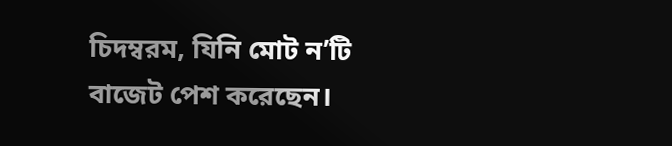চিদম্বরম, যিনি মোট ন’টি বাজেট পেশ করেছেন।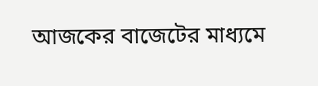আজকের বাজেটের মাধ্যমে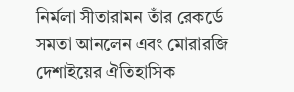নির্মলা সীতারামন তাঁর রেকর্ডে সমতা আনলেন এবং মোরারজি দেশাইয়ের ঐতিহাসিক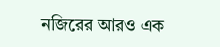নজিরের আরও এক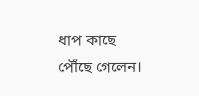ধাপ কাছে পৌঁছে গেলেন।